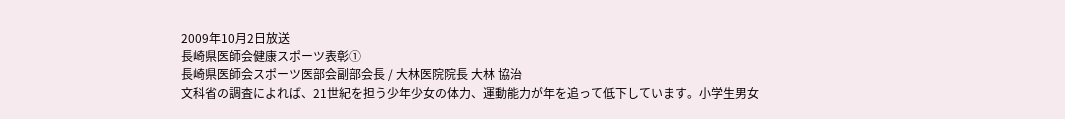2009年10月2日放送
長崎県医師会健康スポーツ表彰①
長崎県医師会スポーツ医部会副部会長 / 大林医院院長 大林 協治
文科省の調査によれば、21世紀を担う少年少女の体力、運動能力が年を追って低下しています。小学生男女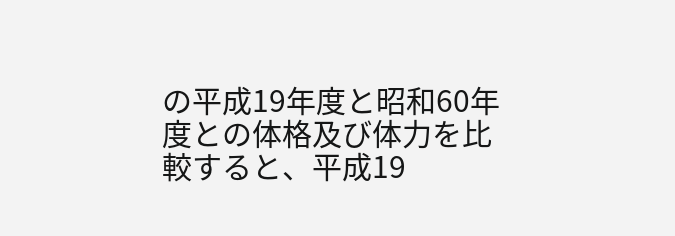の平成19年度と昭和60年度との体格及び体力を比較すると、平成19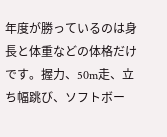年度が勝っているのは身長と体重などの体格だけです。握力、50m走、立ち幅跳び、ソフトボー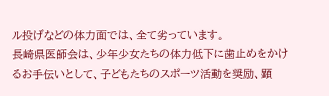ル投げなどの体力面では、全て劣っています。
長崎県医師会は、少年少女たちの体力低下に歯止めをかけるお手伝いとして、子どもたちのスポーツ活動を奨励、顕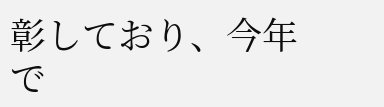彰しており、今年で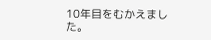10年目をむかえました。